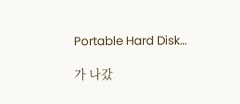Portable Hard Disk…

가 나갔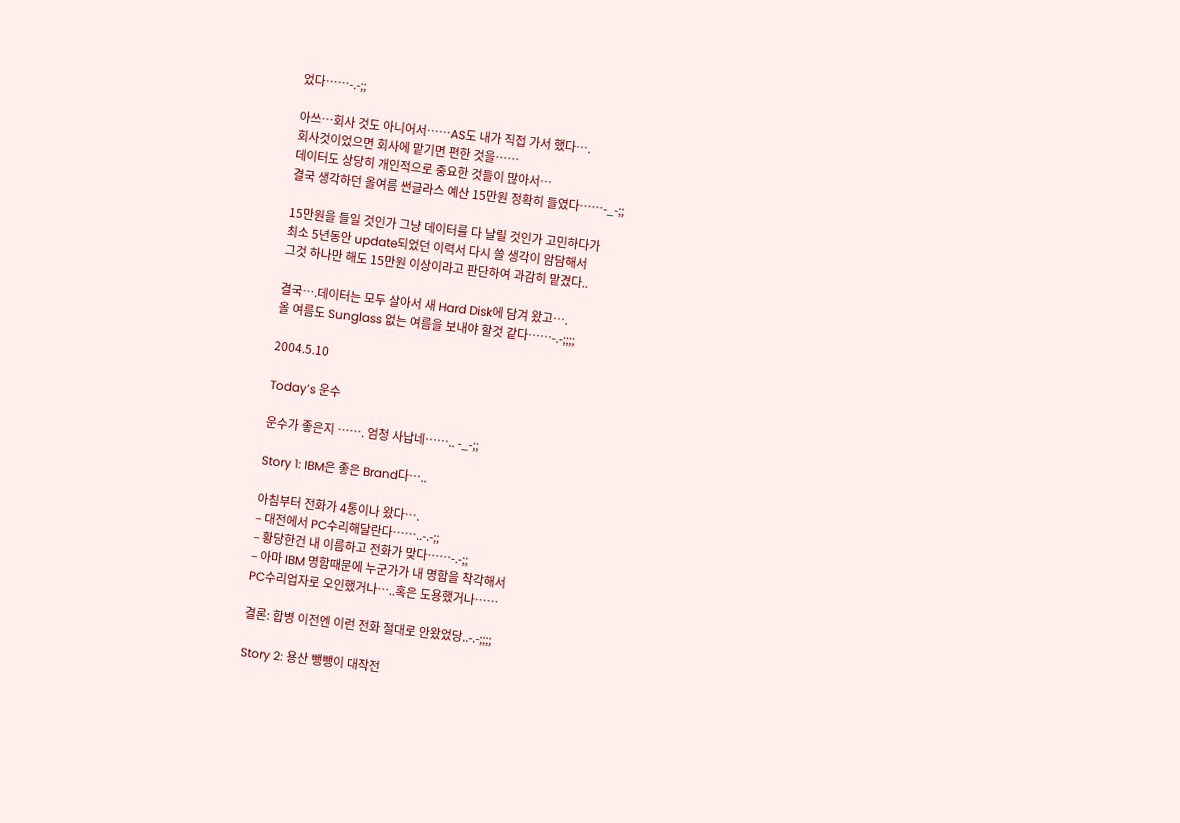었다……-.-;;

아쓰…회사 것도 아니어서……AS도 내가 직접 가서 했다….
회사것이었으면 회사에 맡기면 편한 것을……
데이터도 상당히 개인적으로 중요한 것들이 많아서…
결국 생각하던 올여름 썬글라스 예산 15만원 정확히 들였다……-_-;;

15만원을 들일 것인가 그냥 데이터를 다 날릴 것인가 고민하다가
최소 5년동안 update되었던 이력서 다시 쓸 생각이 암담해서
그것 하나만 해도 15만원 이상이라고 판단하여 과감히 맡겼다..

결국….데이터는 모두 살아서 새 Hard Disk에 담겨 왔고….
올 여름도 Sunglass 없는 여름을 보내야 할것 같다……-.-;;;;

2004.5.10

Today’s 운수

운수가 좋은지 ……. 엄청 사납네…….. -_-;;

Story 1: IBM은 좋은 Brand다…..

아침부터 전화가 4통이나 왔다….
– 대전에서 PC수리해달란다……..-.-;;
– 황당한건 내 이름하고 전화가 맞다……-.-;;
– 아마 IBM 명함때문에 누군가가 내 명함을 착각해서
PC수리업자로 오인했거나…..혹은 도용했거나……

결론: 합병 이전엔 이런 전화 절대로 안왔었당..-.-;;;;

Story 2: 용산 뺑뺑이 대작전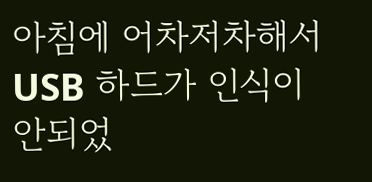아침에 어차저차해서 USB 하드가 인식이 안되었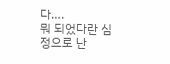다….
뭐 되었다란 심정으로 난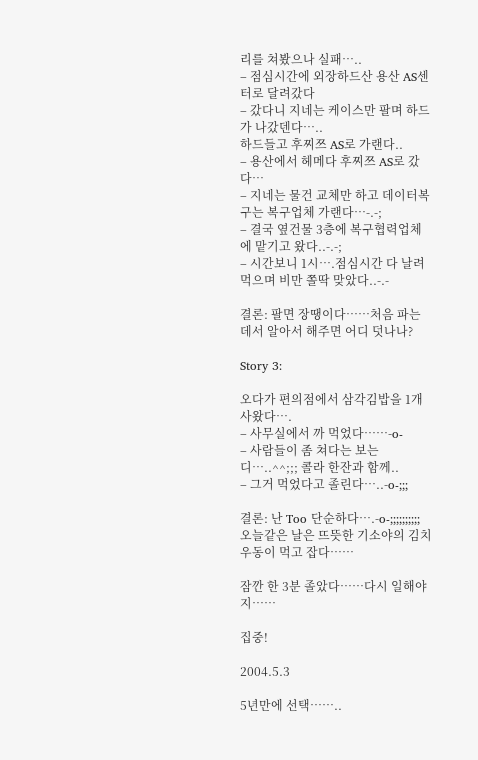리를 쳐봤으나 실패…..
– 점심시간에 외장하드산 용산 AS센터로 달려갔다
– 갔다니 지네는 케이스만 팔며 하드가 나갔덴다…..
하드들고 후찌쯔 AS로 가랜다..
– 용산에서 헤메다 후찌쯔 AS로 갔다…
– 지네는 물건 교체만 하고 데이터복구는 복구업체 가랜다…-.-;
– 결국 옆건물 3층에 복구협력업체에 맡기고 왔다..-.-;
– 시간보니 1시….점심시간 다 날려먹으며 비만 쫄딱 맞았다..-.-

결론: 팔면 장땡이다……처음 파는데서 알아서 해주면 어디 덧나나?

Story 3:

오다가 편의점에서 삼각김밥을 1개 사왔다….
– 사무실에서 까 먹었다……-o-
– 사람들이 좀 쳐다는 보는디…..^^;;; 콜라 한잔과 함께..
– 그거 먹었다고 졸린다…..-o-;;;

결론: 난 Too 단순하다….-o-;;;;;;;;;; 오늘같은 날은 뜨뜻한 기소야의 김치우동이 먹고 잡다……

잠깐 한 3분 졸았다……다시 일해야지……

집중!

2004.5.3

5년만에 선택……..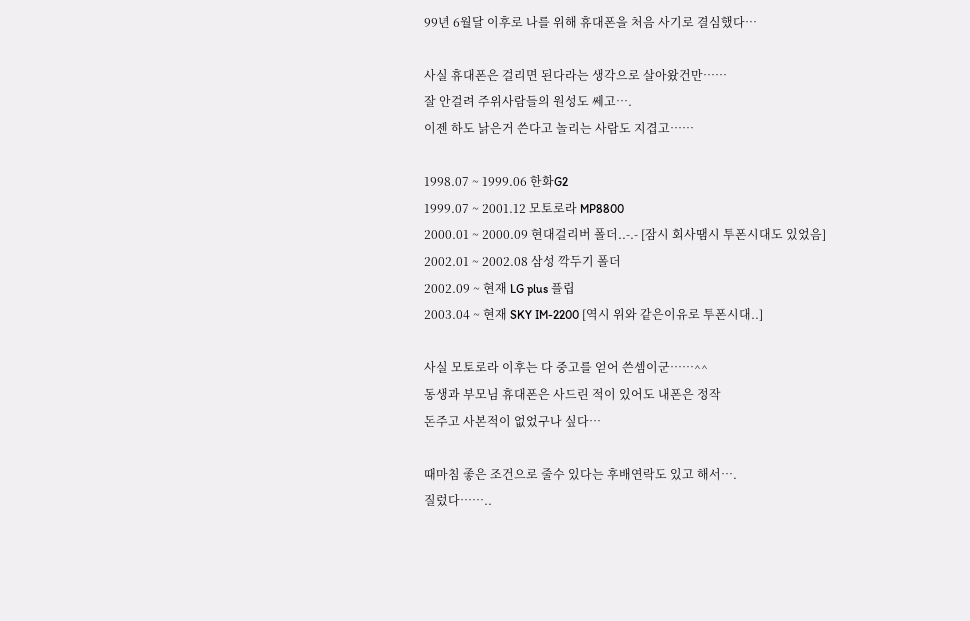99년 6월달 이후로 나를 위해 휴대폰을 처음 사기로 결심했다…

사실 휴대폰은 걸리면 된다라는 생각으로 살아왔건만……
잘 안걸려 주위사람들의 원성도 쎄고….
이젠 하도 낡은거 쓴다고 놀리는 사람도 지겹고……

1998.07 ~ 1999.06 한화G2
1999.07 ~ 2001.12 모토로라 MP8800
2000.01 ~ 2000.09 현대걸리버 폴더..-.- [잠시 회사땜시 투폰시대도 있었음]
2002.01 ~ 2002.08 삼성 깍두기 폴더
2002.09 ~ 현재 LG plus 플립
2003.04 ~ 현재 SKY IM-2200 [역시 위와 같은이유로 투폰시대..]

사실 모토로라 이후는 다 중고를 얻어 쓴셈이군……^^
동생과 부모님 휴대폰은 사드린 적이 있어도 내폰은 정작
돈주고 사본적이 없었구나 싶다…

때마침 좋은 조건으로 줄수 있다는 후배연락도 있고 해서….
질렀다……..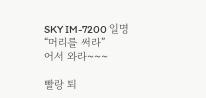SKY IM-7200 일명 “머리를 써라”
어서 와라~~~

빨랑 퇴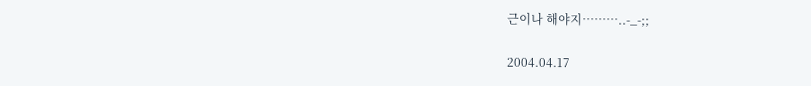근이나 해야지………..-_-;;

2004.04.17